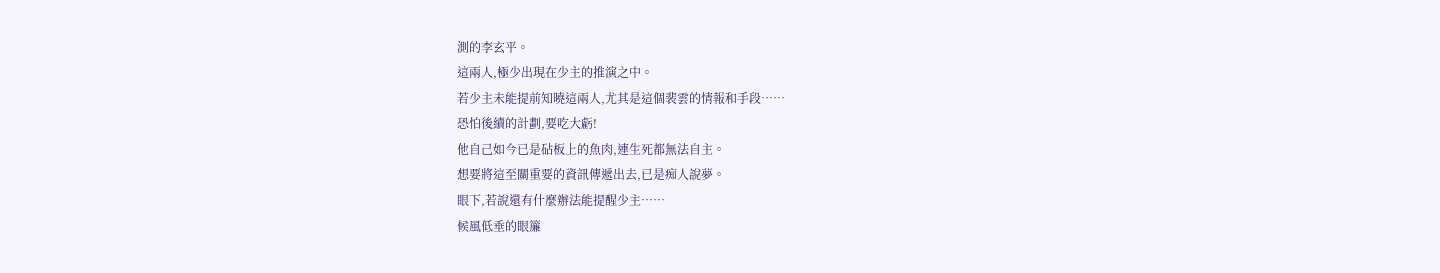測的李玄平。
這兩人,極少出現在少主的推演之中。
若少主未能提前知曉這兩人,尤其是這個裴雲的情報和手段……
恐怕後續的計劃,要吃大虧!
他自己如今已是砧板上的魚肉,連生死都無法自主。
想要將這至關重要的資訊傳遞出去,已是痴人說夢。
眼下,若說還有什麼辦法能提醒少主……
候風低垂的眼簾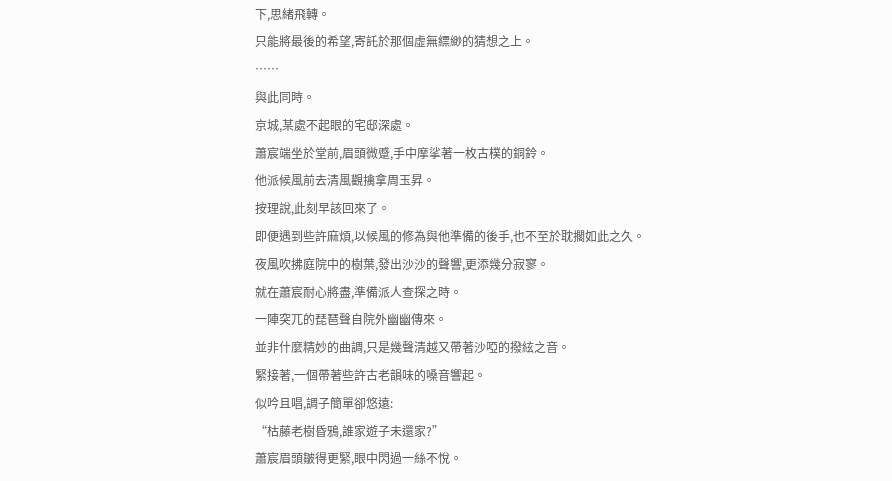下,思緒飛轉。
只能將最後的希望,寄託於那個虛無縹緲的猜想之上。
……
與此同時。
京城,某處不起眼的宅邸深處。
蕭宸端坐於堂前,眉頭微蹙,手中摩挲著一枚古樸的銅鈴。
他派候風前去清風觀擒拿周玉昇。
按理說,此刻早該回來了。
即便遇到些許麻煩,以候風的修為與他準備的後手,也不至於耽擱如此之久。
夜風吹拂庭院中的樹葉,發出沙沙的聲響,更添幾分寂寥。
就在蕭宸耐心將盡,準備派人查探之時。
一陣突兀的琵琶聲自院外幽幽傳來。
並非什麼精妙的曲調,只是幾聲清越又帶著沙啞的撥絃之音。
緊接著,一個帶著些許古老韻味的嗓音響起。
似吟且唱,調子簡單卻悠遠:
“枯藤老樹昏鴉,誰家遊子未還家?”
蕭宸眉頭皺得更緊,眼中閃過一絲不悅。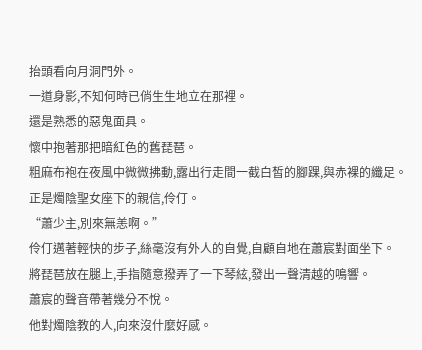抬頭看向月洞門外。
一道身影,不知何時已俏生生地立在那裡。
還是熟悉的惡鬼面具。
懷中抱著那把暗紅色的舊琵琶。
粗麻布袍在夜風中微微拂動,露出行走間一截白皙的腳踝,與赤裸的纖足。
正是燭陰聖女座下的親信,伶仃。
“蕭少主,別來無恙啊。”
伶仃邁著輕快的步子,絲毫沒有外人的自覺,自顧自地在蕭宸對面坐下。
將琵琶放在腿上,手指隨意撥弄了一下琴絃,發出一聲清越的鳴響。
蕭宸的聲音帶著幾分不悅。
他對燭陰教的人,向來沒什麼好感。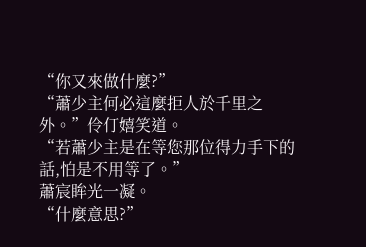“你又來做什麼?”
“蕭少主何必這麼拒人於千里之外。”伶仃嬉笑道。
“若蕭少主是在等您那位得力手下的話,怕是不用等了。”
蕭宸眸光一凝。
“什麼意思?”